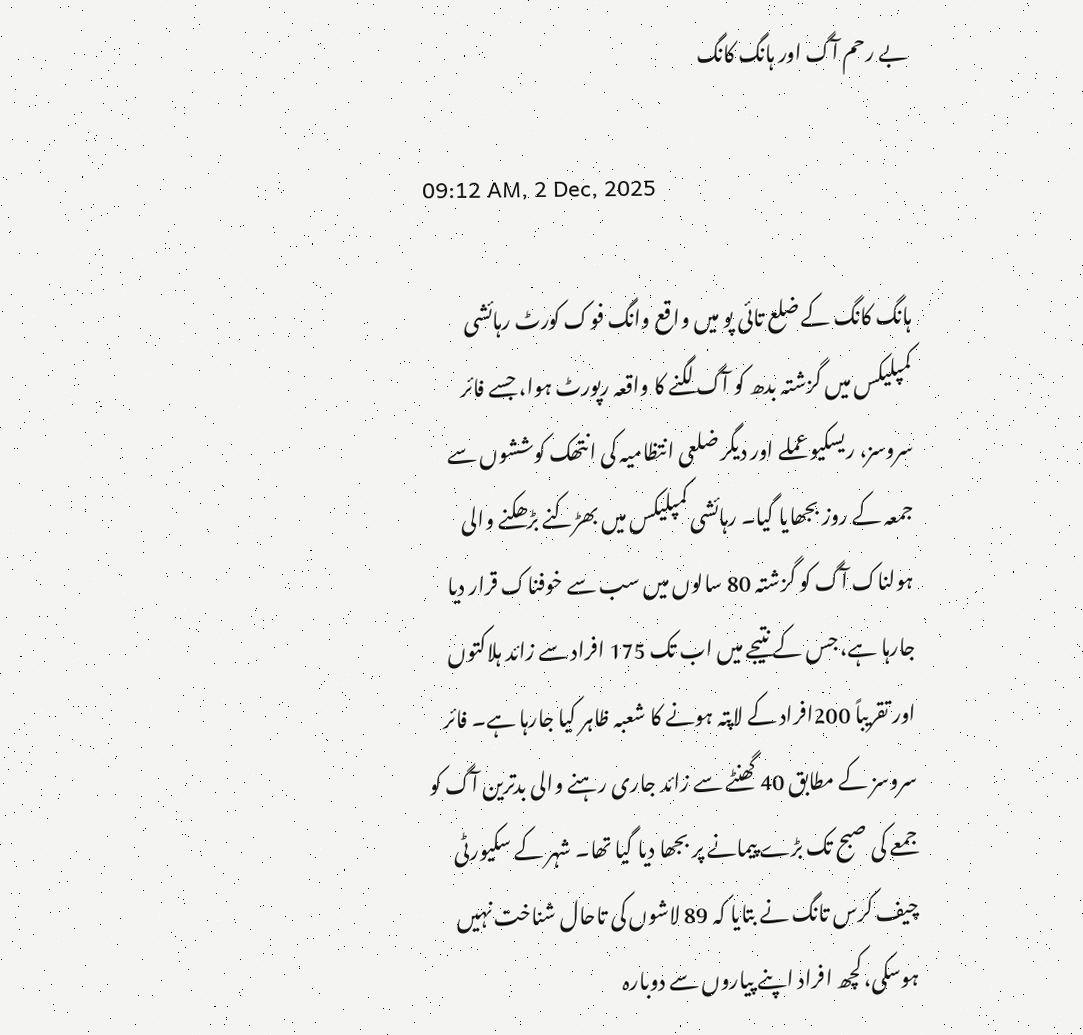بے رحم آگ اور ہانگ کانگ

09:12 AM, 2 Dec, 2025

ہانگ کانگ کے ضلع تائی پو میں واقع وانگ فوک کورٹ رہائشی کمپلیکس میں گزشتہ بدھ کو آگ لگنے کا واقعہ رپورٹ ہوا، جسے فائر سروسز، ریسکیو عملے اور دیگر ضلعی انتظامیہ کی انتھک کوششوں سے جمعہ کے روز بجھایا گیا۔ رہائشی کمپلیکس میں بھڑکنے بڑھکنے والی ہولناک آگ کو گزشتہ 80 سالوں میں سب سے خوفناک قرار دیا جارہا ہے، جس کے نتیجے میں اب تک 175 افراد سے زائد ہلاکتوں اور تقریباً 200افراد کے لاپتہ ہونے کا شعبہ ظاہر کیا جارہا ہے۔ فائر سروسز کے مطابق 40 گھنٹے سے زائد جاری رہنے والی بدترین آگ کو جمعے کی صبح تک بڑے پیمانے پر بجھا دیا گیا تھا۔ شہر کے سکیورٹی چیف کرس تانگ نے بتایا کہ 89 لاشوں کی تاحال شناخت نہیں ہوسکی، کچھ افراد اپنے پیاروں سے دوبارہ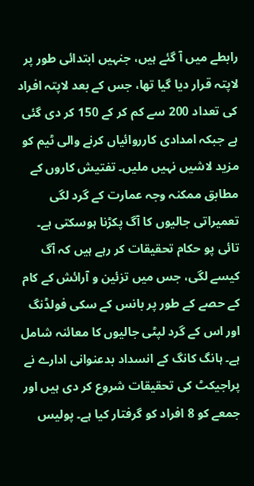رابطے میں آ گئے ہیں، جنہیں ابتدائی طور پر لاپتہ قرار دیا گیا تھا، جس کے بعد لاپتہ افراد کی تعداد 200 سے کم کر کے 150 کر دی گئی ہے جبکہ امدادی کارروائیاں کرنے والی ٹیم کو مزید لاشیں نہیں ملیں۔ تفتیش کاروں کے مطابق ممکنہ وجہ عمارت کے گرد لگی تعمیراتی جالیوں کا آگ پکڑنا ہوسکتی ہے۔
تائی پو حکام تحقیقات کر رہے ہیں کہ آگ کیسے لگی، جس میں تزئین و آرائش کے کام کے حصے کے طور پر بانس کے سکی فولڈنگ اور اس کے گرد لپٹی جالیوں کا معائنہ شامل ہے۔ ہانگ کانگ کے انسداد بدعنوانی ادارے نے پراجیکٹ کی تحقیقات شروع کر دی ہیں اور جمعے کو 8 افراد کو گرفتار کیا ہے۔ پولیس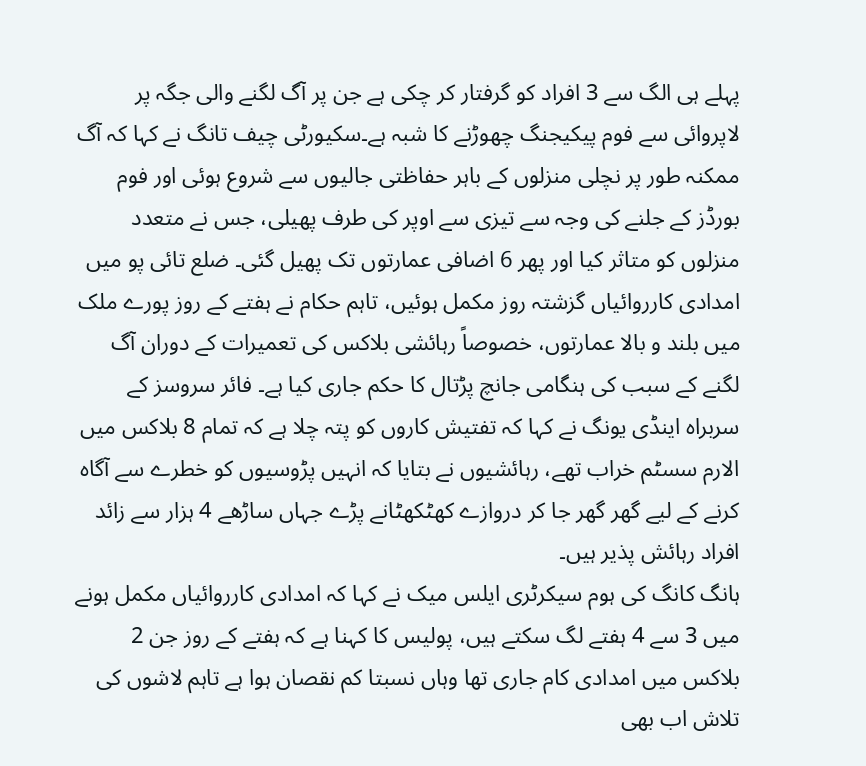پہلے ہی الگ سے 3 افراد کو گرفتار کر چکی ہے جن پر آگ لگنے والی جگہ پر لاپروائی سے فوم پیکیجنگ چھوڑنے کا شبہ ہے۔سکیورٹی چیف تانگ نے کہا کہ آگ ممکنہ طور پر نچلی منزلوں کے باہر حفاظتی جالیوں سے شروع ہوئی اور فوم بورڈز کے جلنے کی وجہ سے تیزی سے اوپر کی طرف پھیلی، جس نے متعدد منزلوں کو متاثر کیا اور پھر 6 اضافی عمارتوں تک پھیل گئی۔ ضلع تائی پو میں امدادی کارروائیاں گزشتہ روز مکمل ہوئیں، تاہم حکام نے ہفتے کے روز پورے ملک میں بلند و بالا عمارتوں، خصوصاً رہائشی بلاکس کی تعمیرات کے دوران آگ لگنے کے سبب کی ہنگامی جانچ پڑتال کا حکم جاری کیا ہے۔ فائر سروسز کے سربراہ اینڈی یونگ نے کہا کہ تفتیش کاروں کو پتہ چلا ہے کہ تمام 8 بلاکس میں الارم سسٹم خراب تھے، رہائشیوں نے بتایا کہ انہیں پڑوسیوں کو خطرے سے آگاہ کرنے کے لیے گھر گھر جا کر دروازے کھٹکھٹانے پڑے جہاں ساڑھے 4 ہزار سے زائد افراد رہائش پذیر ہیں۔
ہانگ کانگ کی ہوم سیکرٹری ایلس میک نے کہا کہ امدادی کارروائیاں مکمل ہونے میں 3 سے 4 ہفتے لگ سکتے ہیں، پولیس کا کہنا ہے کہ ہفتے کے روز جن 2 بلاکس میں امدادی کام جاری تھا وہاں نسبتا کم نقصان ہوا ہے تاہم لاشوں کی تلاش اب بھی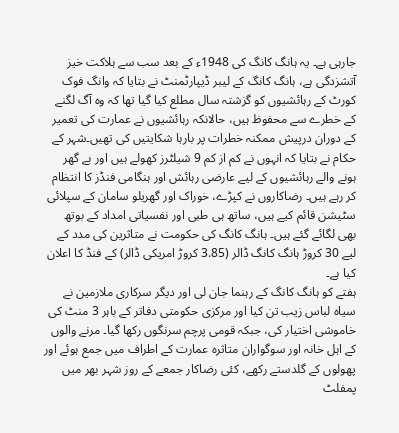جارہی ہے۔ یہ ہانگ کانگ کی 1948ء کے بعد سب سے ہلاکت خیز آتشزدگی ہے، ہانگ کانگ کے لیبر ڈیپارٹمنٹ نے بتایا کہ وانگ فوک کورٹ کے رہائشیوں کو گزشتہ سال مطلع کیا گیا تھا کہ وہ آگ لگنے کے خطرے سے محفوظ ہیں، حالانکہ رہائشیوں نے عمارت کی تعمیر کے دوران درپیش ممکنہ خطرات پر بارہا شکایتیں کی تھیں۔شہر کے حکام نے بتایا کہ انہوں نے کم از کم 9 شیلٹرز کھولے ہیں اور بے گھر ہونے والے رہائشیوں کے لیے عارضی رہائش اور ہنگامی فنڈز کا انتظام کر رہے ہیں۔ رضاکاروں نے کپڑے، خوراک اور گھریلو سامان کے سپلائی سٹیشن قائم کیے ہیں، ساتھ ہی طبی اور نفسیاتی امداد کے بوتھ بھی لگائے گئے ہیں۔ ہانگ کانگ کی حکومت نے متاثرین کی مدد کے لیے 30 کروڑ ہانگ کانگ ڈالر (3.85 کروڑ امریکی ڈالر) کے فنڈ کا اعلان کیا ہے۔
ہفتے کو ہانگ کانگ کے رہنما جان لی اور دیگر سرکاری ملازمین نے سیاہ لباس زیب تن کیا اور مرکزی حکومتی دفاتر کے باہر 3 منٹ کی خاموشی اختیار کی، جبکہ قومی پرچم سرنگوں رکھا گیا۔ مرنے والوں کے اہل خانہ اور سوگواران متاثرہ عمارت کے اطراف میں جمع ہوئے اور پھولوں کے گلدستے رکھے، کئی رضاکار جمعے کے روز شہر بھر میں پمفلٹ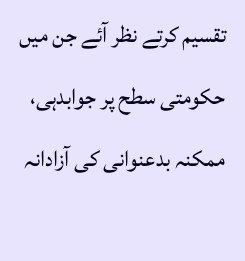تقسیم کرتے نظر آئے جن میں حکومتی سطح پر جوابدہی، ممکنہ بدعنوانی کی آزادانہ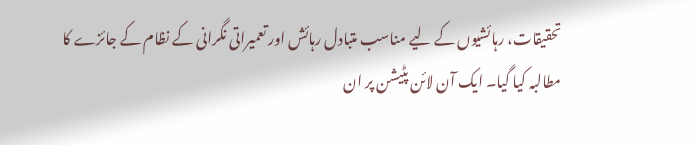تحقیقات، رہائشیوں کے لیے مناسب متبادل رہائش اور تعمیراتی نگرانی کے نظام کے جائزے کا مطالبہ کیا گیا۔ ایک آن لائن پٹیشن پر ان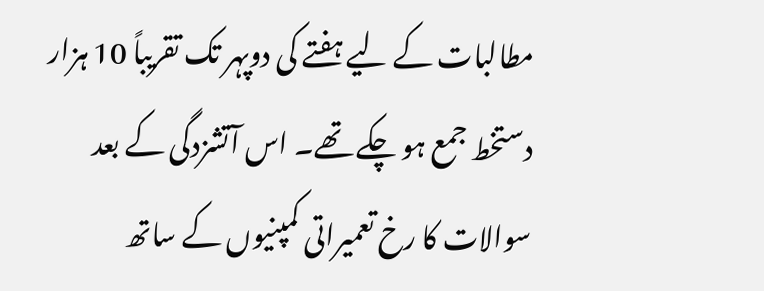مطالبات کے لیے ہفتے کی دوپہر تک تقریباً 10 ہزار دستخط جمع ہو چکے تھے۔ اس آتشزدگی کے بعد سوالات کا رخ تعمیراتی کمپنیوں کے ساتھ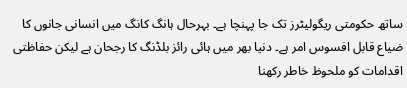ساتھ حکومتی ریگولیٹرز تک جا پہنچا ہے۔ بہرحال ہانگ کانگ میں انسانی جانوں کا ضیاع قابل افسوس امر ہے۔ دنیا بھر میں ہائی رائز بلڈنگ کا رجحان ہے لیکن حفاظتی اقدامات کو ملحوظ خاطر رکھنا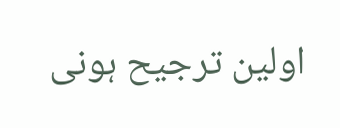اولین ترجیح ہونی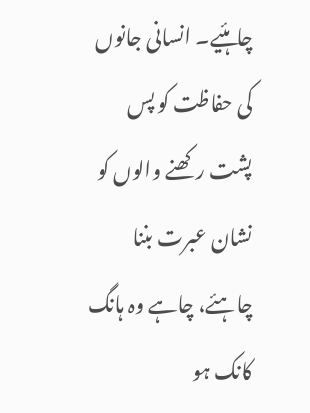چاہئیے۔ انسانی جانوں کی حفاظت کو پس پشت رکھنے والوں کو نشان عبرت بننا چاہئے، چاہے وہ ہانگ کانک ہو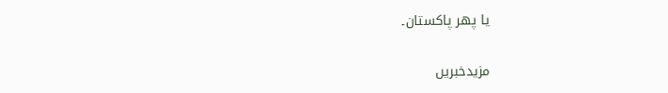یا پھر پاکستان۔

مزیدخبریں